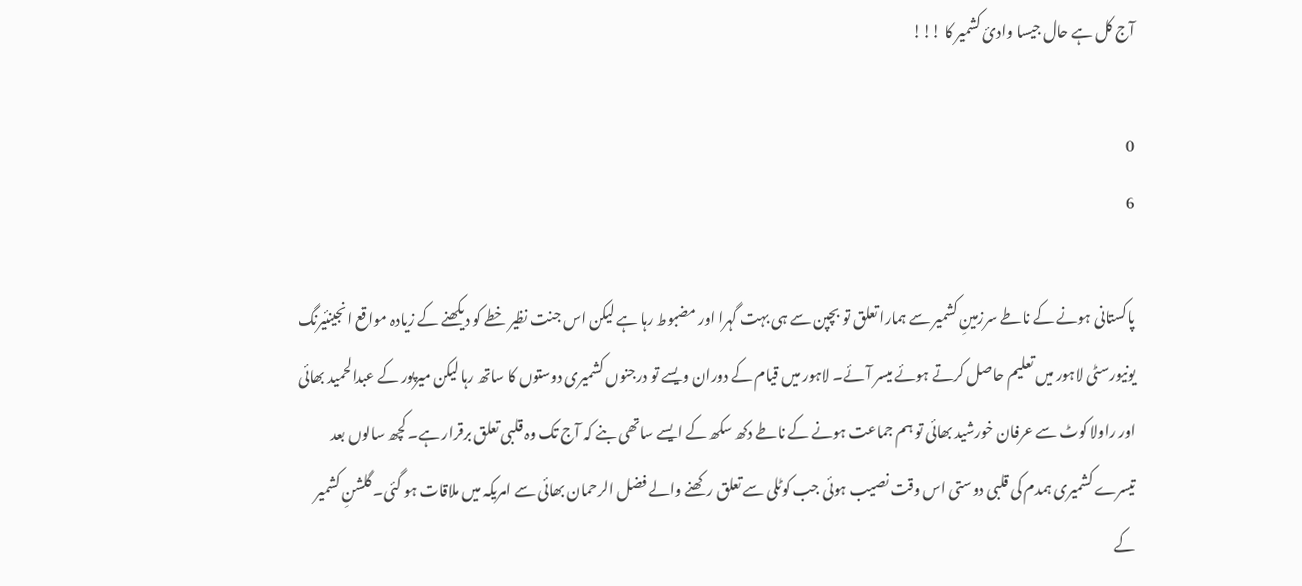آج کل ہے حال جیسا وادیٔ کشمیر کا !!!

0
6

پاکستانی ہونے کے ناطے سرزمینِ کشمیر سے ہمارا تعلق تو بچپن سے ہی بہت گہرا اور مضبوط رہا ہے لیکن اس جنت نظیر خطے کو دیکھنے کے زیادہ مواقع انجینئیرنگ یونیورسٹی لاہور میں تعلیم حاصل کرتے ہوئے میسر آئے۔ لاہور میں قیام کے دوران ویسے تو درجنوں کشمیری دوستوں کا ساتھ رہا لیکن میرپور کے عبدالحمید بھائی اور راولا کوٹ سے عرفان خورشید بھائی تو ہم جماعت ہونے کے ناطے دکھ سکھ کے ایسے ساتھی بنے کہ آج تک وہ قلبی تعلق برقرار ہے۔ کچھ سالوں بعد تیسرے کشمیری ہمدم کی قلبی دوستی اس وقت نصیب ہوئی جب کوٹلی سے تعلق رکھنے والے فضل الرحمان بھائی سے امریکہ میں ملاقات ہو گئی۔ گلشنِ کشمیر کے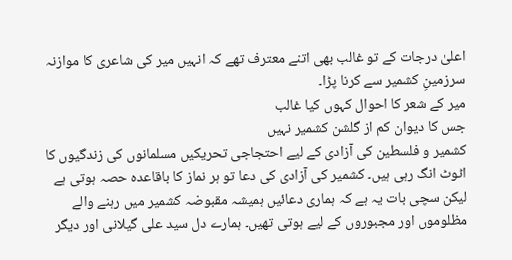اعلیٰ درجات کے تو غالب بھی اتنے معترف تھے کہ انہیں میر کی شاعری کا موازنہ سرزمینِ کشمیر سے کرنا پڑا۔
میر کے شعر کا احوال کہوں کیا غالب
جس کا دیوان کم از گلشن کشمیر نہیں
کشمیر و فلسطین کی آزادی کے لیے احتجاجی تحریکیں مسلمانوں کی زندگیوں کا اٹوٹ انگ رہی ہیں۔ کشمیر کی آزادی کی دعا تو ہر نماز کا باقاعدہ حصہ ہوتی ہے لیکن سچی بات یہ ہے کہ ہماری دعائیں ہمیشہ مقبوضہ کشمیر میں رہنے والے مظلوموں اور مجبوروں کے لیے ہوتی تھیں۔ ہمارے دل سید علی گیلانی اور دیگر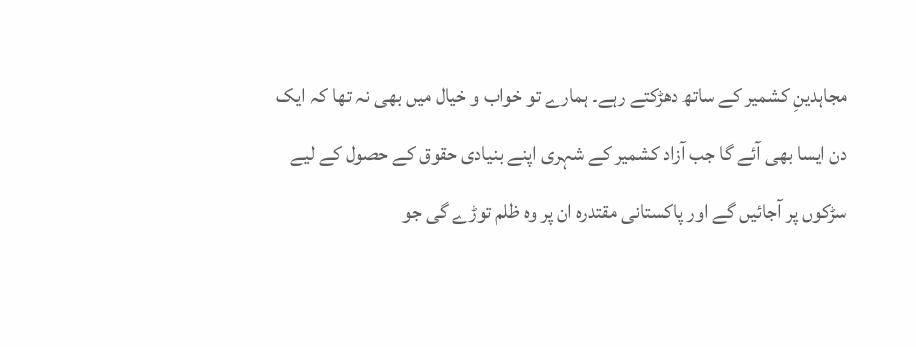مجاہدینِ کشمیر کے ساتھ دھڑکتے رہے۔ ہمارے تو خواب و خیال میں بھی نہ تھا کہ ایک دن ایسا بھی آئے گا جب آزاد کشمیر کے شہری اپنے بنیادی حقوق کے حصول کے لیے سڑکوں پر آجائیں گے اور پاکستانی مقتدرہ ان پر وہ ظلم توڑے گی جو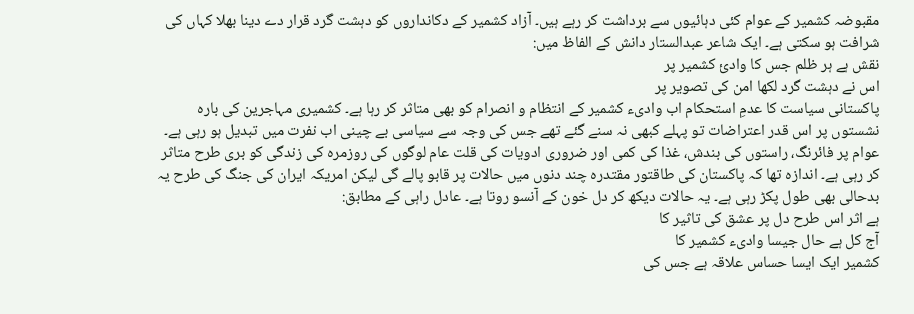مقبوضہ کشمیر کے عوام کئی دہائیوں سے برداشت کر رہے ہیں۔ آزاد کشمیر کے دکانداروں کو دہشت گرد قرار دے دینا بھلا کہاں کی شرافت ہو سکتی ہے۔ ایک شاعر عبدالستار دانش کے الفاظ میں:
نقش ہے ہر ظلم جس کا وادیٔ کشمیر پر
اس نے دہشت گرد لکھا امن کی تصویر پر
پاکستانی سیاست کا عدمِ استحکام اب وادیء کشمیر کے انتظام و انصرام کو بھی متاثر کر رہا ہے۔ کشمیری مہاجرین کی بارہ نشستوں پر اس قدر اعتراضات تو پہلے کبھی نہ سنے گئے تھے جس کی وجہ سے سیاسی بے چینی اب نفرت میں تبدیل ہو رہی ہے۔ عوام پر فائرنگ، راستوں کی بندش، غذا کی کمی اور ضروری ادویات کی قلت عام لوگوں کی روزمرہ کی زندگی کو بری طرح متاثر کر رہی ہے۔ اندازہ تھا کہ پاکستان کی طاقتور مقتدرہ چند دنوں میں حالات پر قابو پالے گی لیکن امریکہ ایران کی جنگ کی طرح یہ بدحالی بھی طول پکڑ رہی ہے۔ یہ حالات دیکھ کر دل خون کے آنسو روتا ہے۔ عادل راہی کے مطابق:
ہے اثر اس طرح دل پر عشق کی تاثیر کا
آج کل ہے حال جیسا وادیء کشمیر کا
کشمیر ایک ایسا حساس علاقہ ہے جس کی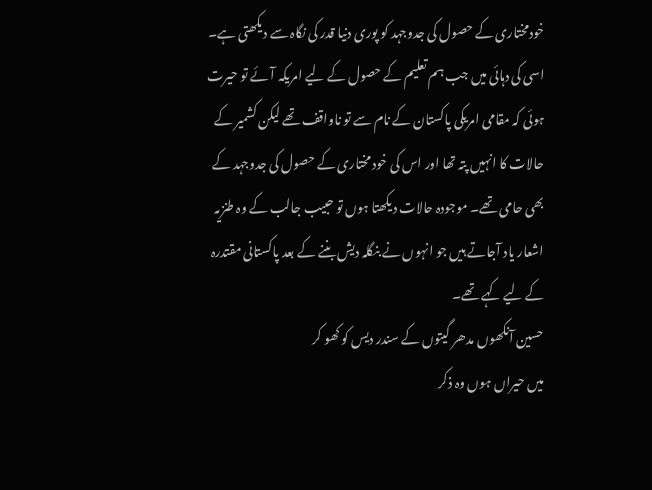خودمختاری کے حصول کی جدوجہد کو پوری دنیا قدر کی نگاہ سے دیکھتی ہے۔ اسی کی دہائی میں جب ہم تعلیم کے حصول کے لیے امریکہ آئے تو حیرت ہوئی کہ مقامی امریکی پاکستان کے نام سے تو ناواقف تھے لیکن کشمیر کے حالات کا انہیں پتہ تھا اور اس کی خود مختاری کے حصول کی جدوجہد کے بھی حامی تھے۔ موجودہ حالات دیکھتا ہوں تو حبیب جالب کے وہ طنزیہ اشعار یاد آجاتے ہیں جو انہوں نے بنگلہ دیش بننے کے بعد پاکستانی مقتدرہ کے لیے کہے تھے۔
حسین آنکھوں مدھر گیتوں کے سندر دیس کو کھو کر
میں حیراں ہوں وہ ذکر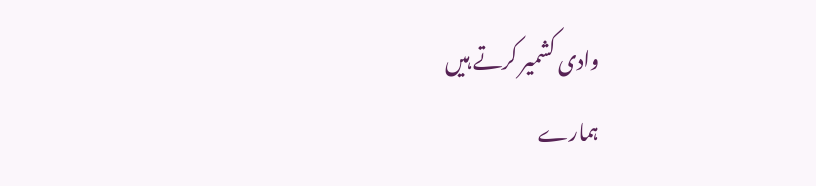وادی کشمیر کرتے ہیں
ہمارے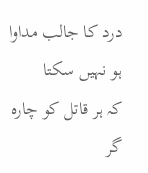درد کا جالب مداوا ہو نہیں سکتا
کہ ہر قاتل کو چارہ گر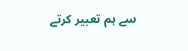سے ہم تعبیر کرتے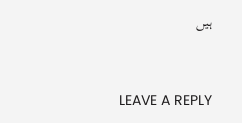ہیں



LEAVE A REPLY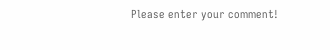Please enter your comment!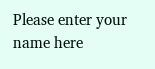Please enter your name here